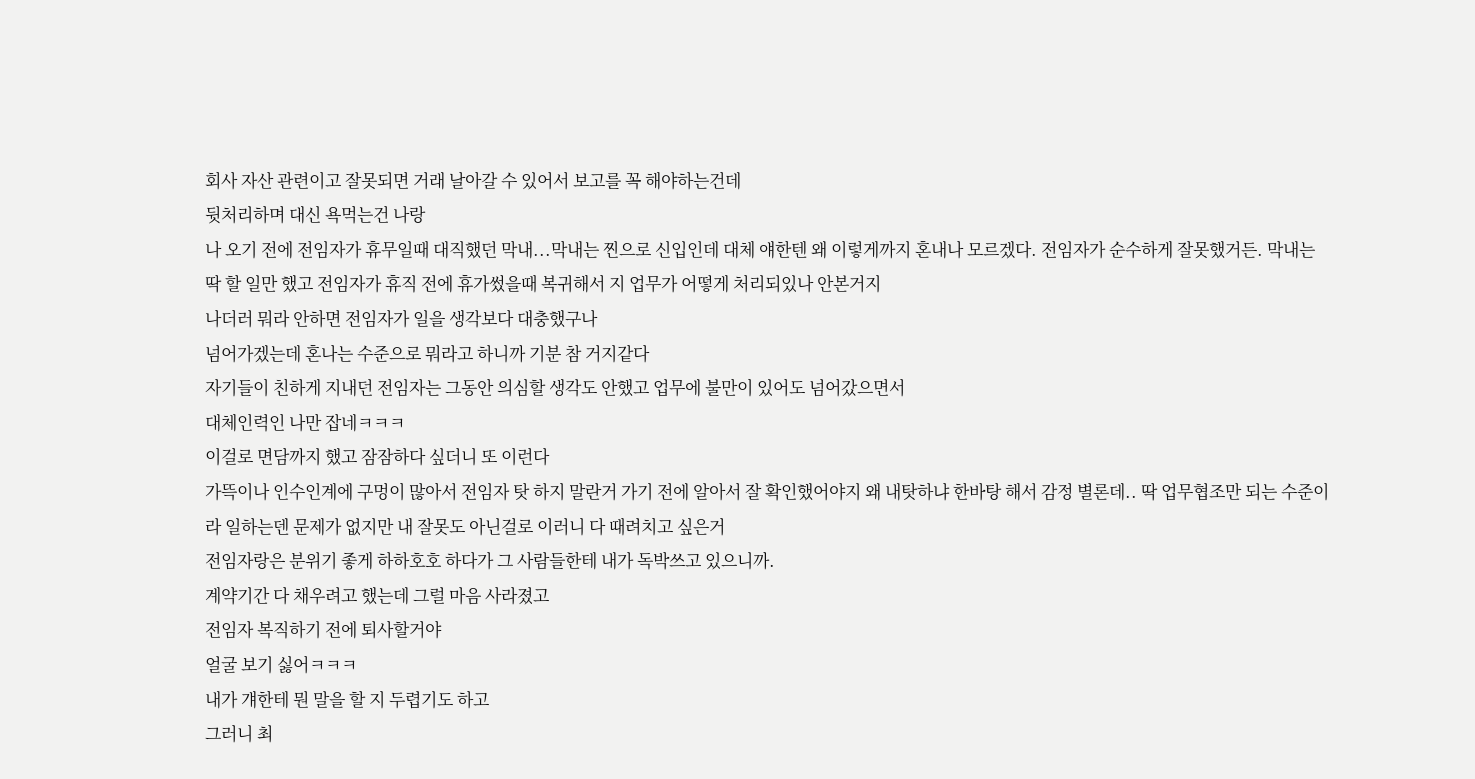회사 자산 관련이고 잘못되면 거래 날아갈 수 있어서 보고를 꼭 해야하는건데
뒷처리하며 대신 욕먹는건 나랑
나 오기 전에 전임자가 휴무일때 대직했던 막내...막내는 찐으로 신입인데 대체 얘한텐 왜 이렇게까지 혼내나 모르겠다. 전임자가 순수하게 잘못했거든. 막내는 딱 할 일만 했고 전임자가 휴직 전에 휴가썼을때 복귀해서 지 업무가 어떻게 처리되있나 안본거지
나더러 뭐라 안하면 전임자가 일을 생각보다 대충했구나
넘어가겠는데 혼나는 수준으로 뭐라고 하니까 기분 참 거지같다
자기들이 친하게 지내던 전임자는 그동안 의심할 생각도 안했고 업무에 불만이 있어도 넘어갔으면서
대체인력인 나만 잡네ㅋㅋㅋ
이걸로 면담까지 했고 잠잠하다 싶더니 또 이런다
가뜩이나 인수인계에 구멍이 많아서 전임자 탓 하지 말란거 가기 전에 알아서 잘 확인했어야지 왜 내탓하냐 한바탕 해서 감정 별론데.. 딱 업무협조만 되는 수준이라 일하는덴 문제가 없지만 내 잘못도 아닌걸로 이러니 다 때려치고 싶은거
전임자랑은 분위기 좋게 하하호호 하다가 그 사람들한테 내가 독박쓰고 있으니까.
계약기간 다 채우려고 했는데 그럴 마음 사라졌고
전임자 복직하기 전에 퇴사할거야
얼굴 보기 싫어ㅋㅋㅋ
내가 걔한테 뭔 말을 할 지 두렵기도 하고
그러니 최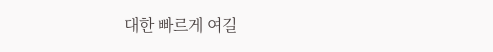대한 빠르게 여길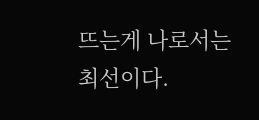뜨는게 나로서는 최선이다.